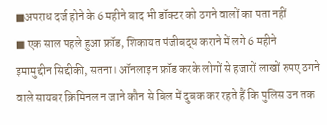■अपराध दर्ज होने के 6 महीने बाद भी डॉक्टर को ठगने वालों का पता नहीं
■ एक साल पहले हुआ फ्रॉड, शिकायत पंजीबद्ध कराने में लगे 6 महीने
इमामुद्दीन सिद्दीकी, सतना। ऑनलाइन फ्रॉड करके लोगों से हजारों लाखों रुपए ठगने वाले सायबर क्रिमिनल न जाने कौन से बिल में दुबक कर रहते हैं कि पुलिस उन तक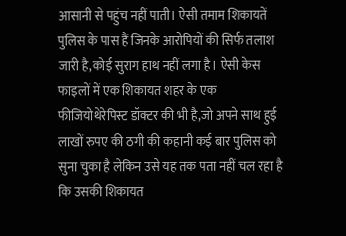आसानी से पहुंच नहीं पाती। ऐसी तमाम शिकायतें पुलिस के पास हैं जिनके आरोपियों की सिर्फ तलाश जारी है,कोई सुराग हाथ नहीं लगा है। ऐसी केस फाइलों में एक शिकायत शहर के एक फीजियोथेरेपिस्ट डॉक्टर की भी है,जो अपने साथ हुई लाखों रुपए की ठगी की कहानी कई बार पुलिस को सुना चुका है लेकिन उसे यह तक पता नहीं चल रहा है कि उसकी शिकायत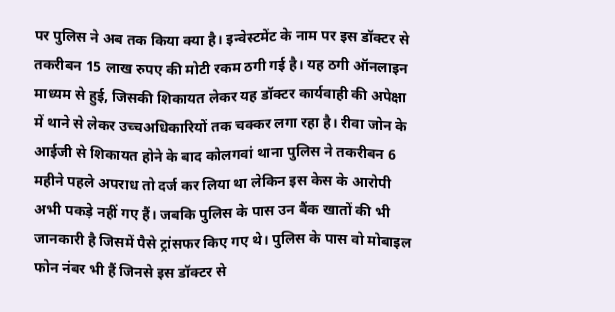पर पुलिस ने अब तक किया क्या है। इन्वेस्टमेंट के नाम पर इस डॉक्टर से तकरीबन 15 लाख रुपए की मोटी रकम ठगी गई है। यह ठगी ऑनलाइन माध्यम से हुई, जिसकी शिकायत लेकर यह डॉक्टर कार्यवाही की अपेक्षा में थाने से लेकर उच्चअधिकारियों तक चक्कर लगा रहा है। रीवा जोन के आईजी से शिकायत होने के बाद कोलगवां थाना पुलिस ने तकरीबन 6 महीने पहले अपराध तो दर्ज कर लिया था लेकिन इस केस के आरोपी अभी पकड़े नहीं गए हैं। जबकि पुलिस के पास उन बैंक खातों की भी जानकारी है जिसमें पैसे ट्रांसफर किए गए थे। पुलिस के पास वो मोबाइल फोन नंबर भी हैं जिनसे इस डॉक्टर से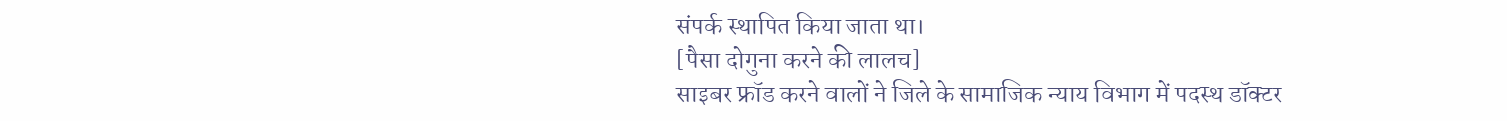संपर्क स्थापित किया जाता था।
[पैसा दोगुना करने की लालच]
साइबर फ्रॉड करने वालों ने जिले के सामाजिक न्याय विभाग में पदस्थ डॉक्टर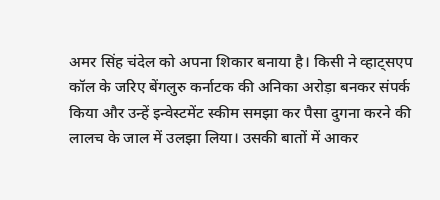अमर सिंह चंदेल को अपना शिकार बनाया है। किसी ने व्हाट्सएप कॉल के जरिए बेंगलुरु कर्नाटक की अनिका अरोड़ा बनकर संपर्क किया और उन्हें इन्वेस्टमेंट स्कीम समझा कर पैसा दुगना करने की लालच के जाल में उलझा लिया। उसकी बातों में आकर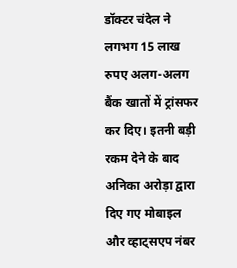डॉक्टर चंदेल ने लगभग 15 लाख रुपए अलग-अलग बैंक खातों में ट्रांसफर कर दिए। इतनी बड़ी रकम देने के बाद अनिका अरोड़ा द्वारा दिए गए मोबाइल और व्हाट्सएप नंबर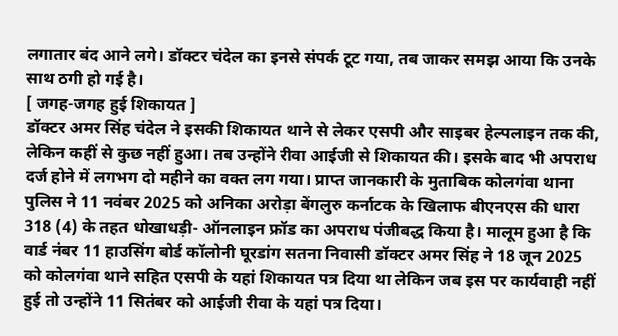लगातार बंद आने लगे। डॉक्टर चंदेल का इनसे संपर्क टूट गया, तब जाकर समझ आया कि उनके साथ ठगी हो गई है।
[ जगह-जगह हुई शिकायत ]
डॉक्टर अमर सिंह चंदेल ने इसकी शिकायत थाने से लेकर एसपी और साइबर हेल्पलाइन तक की, लेकिन कहीं से कुछ नहीं हुआ। तब उन्होंने रीवा आईजी से शिकायत की। इसके बाद भी अपराध दर्ज होने में लगभग दो महीने का वक्त लग गया। प्राप्त जानकारी के मुताबिक कोलगंवा थाना पुलिस ने 11 नवंबर 2025 को अनिका अरोड़ा बेंगलुरु कर्नाटक के खिलाफ बीएनएस की धारा 318 (4) के तहत धोखाधड़ी- ऑनलाइन फ्रॉड का अपराध पंजीबद्ध किया है। मालूम हुआ है कि वार्ड नंबर 11 हाउसिंग बोर्ड कॉलोनी घूरडांग सतना निवासी डॉक्टर अमर सिंह ने 18 जून 2025 को कोलगंवा थाने सहित एसपी के यहां शिकायत पत्र दिया था लेकिन जब इस पर कार्यवाही नहीं हुई तो उन्होंने 11 सितंबर को आईजी रीवा के यहां पत्र दिया।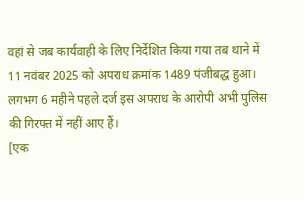वहां से जब कार्यवाही के लिए निर्देशित किया गया तब थाने में 11 नवंबर 2025 को अपराध क्रमांक 1489 पंजीबद्ध हुआ। लगभग 6 महीने पहले दर्ज इस अपराध के आरोपी अभी पुलिस की गिरफ्त में नहीं आए हैं।
[एक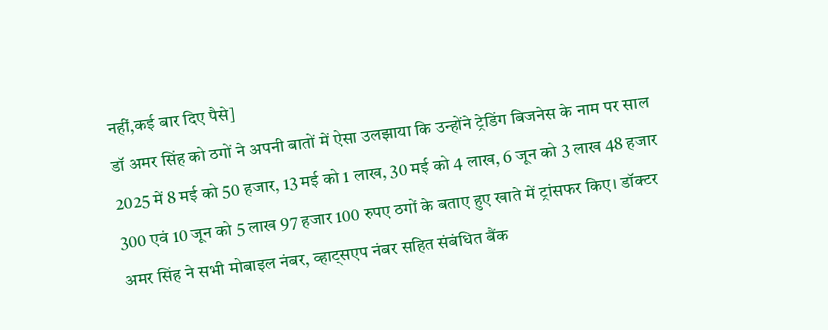नहीं,कई बार दिए पैसे]
डॉ अमर सिंह को ठगों ने अपनी बातों में ऐसा उलझाया कि उन्होंने ट्रेडिंग बिजनेस के नाम पर साल 2025 में 8 मई को 50 हजार, 13 मई को 1 लाख, 30 मई को 4 लाख, 6 जून को 3 लाख 48 हजार 300 एवं 10 जून को 5 लाख 97 हजार 100 रुपए ठगों के बताए हुए खाते में ट्रांसफर किए। डॉक्टर अमर सिंह ने सभी मोबाइल नंबर, व्हाट्सएप नंबर सहित संबंधित बैंक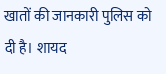खातों की जानकारी पुलिस को दी है। शायद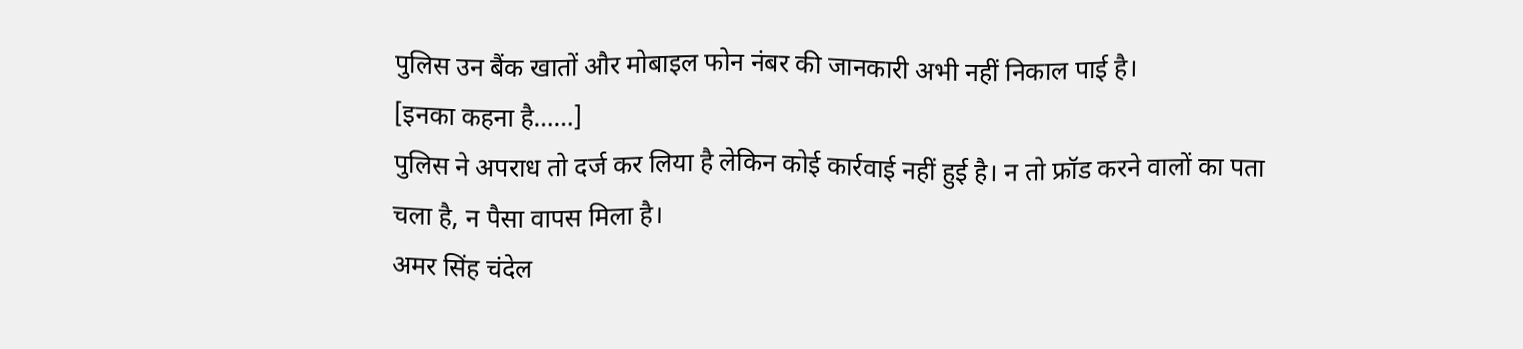पुलिस उन बैंक खातों और मोबाइल फोन नंबर की जानकारी अभी नहीं निकाल पाई है।
[इनका कहना है……]
पुलिस ने अपराध तो दर्ज कर लिया है लेकिन कोई कार्रवाई नहीं हुई है। न तो फ्रॉड करने वालों का पता चला है, न पैसा वापस मिला है।
अमर सिंह चंदेल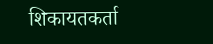शिकायतकर्ता